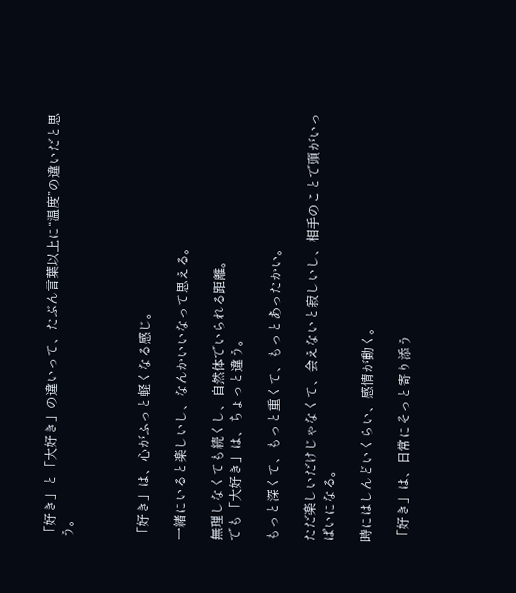「好き」と「大好き」の違いって、たぶん言葉以上に“温度”の違いだと思う。



「好き」は、心がふっと軽くなる感じ。

一緒にいると楽しいし、なんかいいなって思える。

無理しなくても続くし、自然体でいられる距離。
でも「大好き」は、ちょっと違う。

もっと深くて、もっと重くて、もっとあったかい。

ただ楽しいだけじゃなくて、会えないと寂しいし、相手のことで頭がいっぱいになる。

時にはしんどいくらい、感情が動く。

「好き」は、日常にそっと寄り添う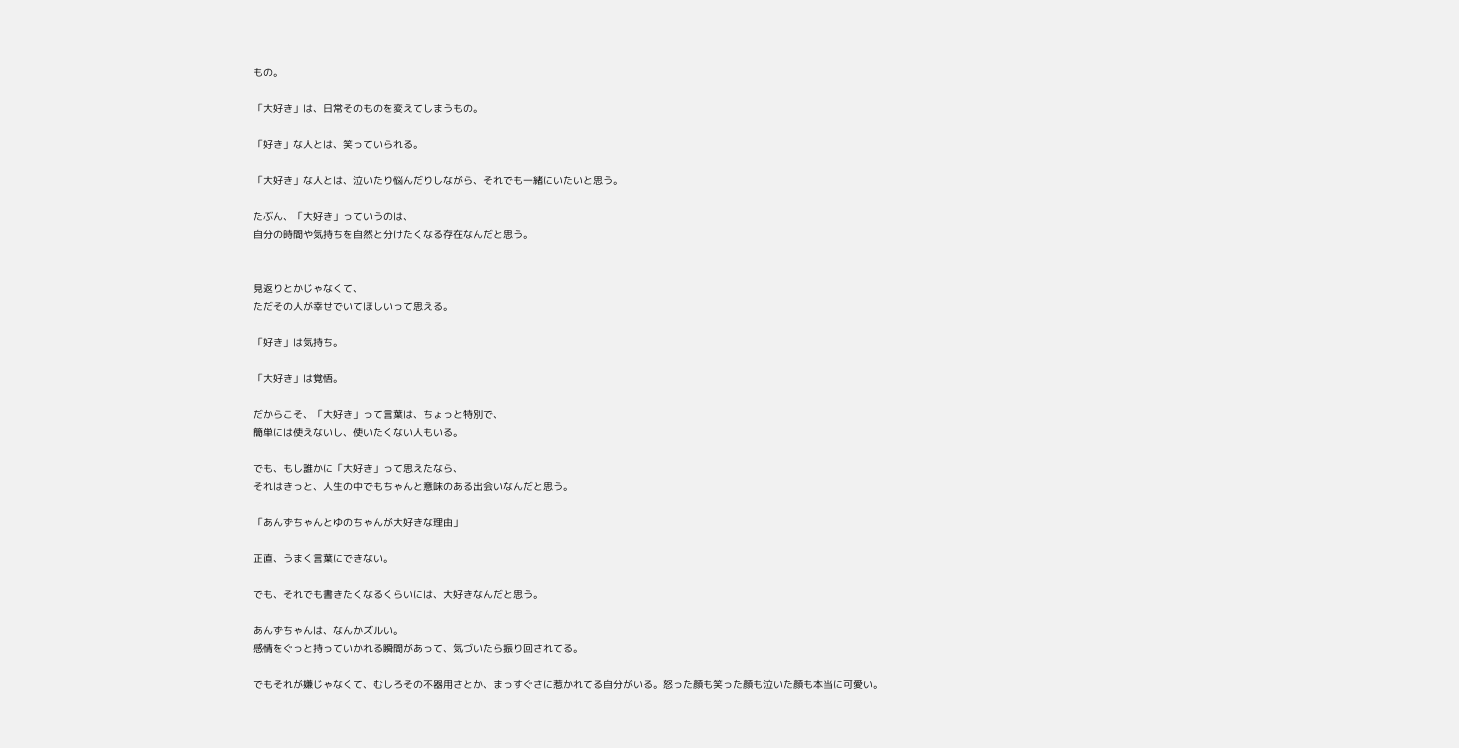もの。

「大好き」は、日常そのものを変えてしまうもの。

「好き」な人とは、笑っていられる。

「大好き」な人とは、泣いたり悩んだりしながら、それでも一緒にいたいと思う。

たぶん、「大好き」っていうのは、
自分の時間や気持ちを自然と分けたくなる存在なんだと思う。


見返りとかじゃなくて、
ただその人が幸せでいてほしいって思える。

「好き」は気持ち。

「大好き」は覚悟。

だからこそ、「大好き」って言葉は、ちょっと特別で、
簡単には使えないし、使いたくない人もいる。

でも、もし誰かに「大好き」って思えたなら、
それはきっと、人生の中でもちゃんと意味のある出会いなんだと思う。

「あんずちゃんとゆのちゃんが大好きな理由」

正直、うまく言葉にできない。

でも、それでも書きたくなるくらいには、大好きなんだと思う。

あんずちゃんは、なんかズルい。
感情をぐっと持っていかれる瞬間があって、気づいたら振り回されてる。

でもそれが嫌じゃなくて、むしろその不器用さとか、まっすぐさに惹かれてる自分がいる。怒った顔も笑った顔も泣いた顔も本当に可愛い。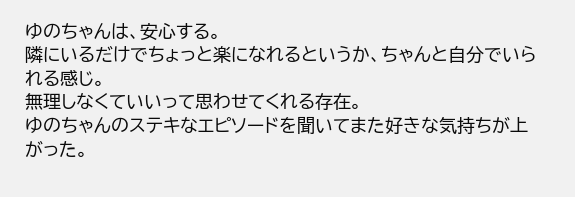ゆのちゃんは、安心する。
隣にいるだけでちょっと楽になれるというか、ちゃんと自分でいられる感じ。
無理しなくていいって思わせてくれる存在。
ゆのちゃんのステキなエピソードを聞いてまた好きな気持ちが上がった。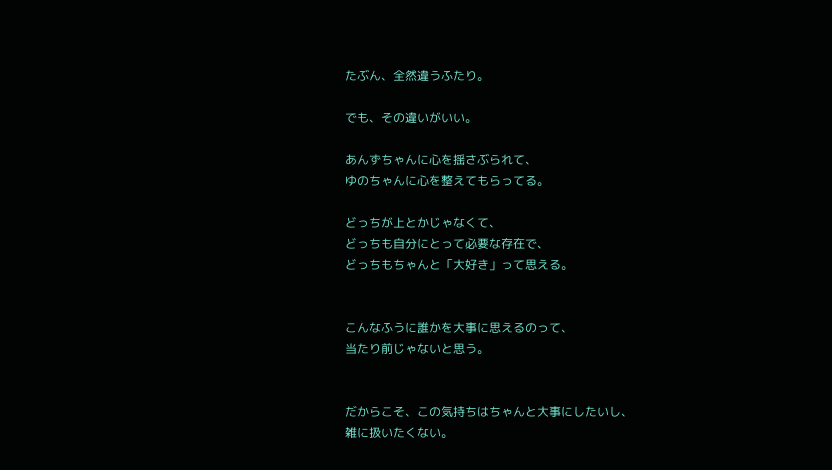たぶん、全然違うふたり。

でも、その違いがいい。

あんずちゃんに心を揺さぶられて、
ゆのちゃんに心を整えてもらってる。

どっちが上とかじゃなくて、
どっちも自分にとって必要な存在で、
どっちもちゃんと「大好き」って思える。


こんなふうに誰かを大事に思えるのって、
当たり前じゃないと思う。


だからこそ、この気持ちはちゃんと大事にしたいし、
雑に扱いたくない。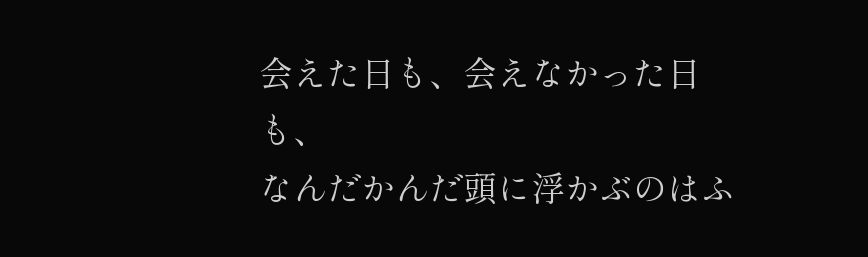会えた日も、会えなかった日も、
なんだかんだ頭に浮かぶのはふ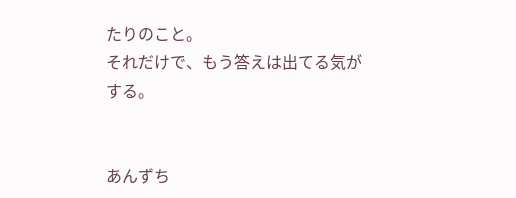たりのこと。
それだけで、もう答えは出てる気がする。


あんずち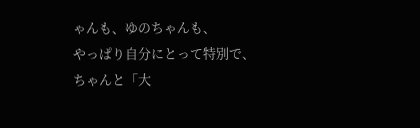ゃんも、ゆのちゃんも、
やっぱり自分にとって特別で、
ちゃんと「大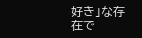好き」な存在で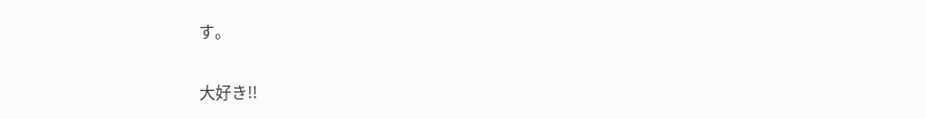す。


大好き!!